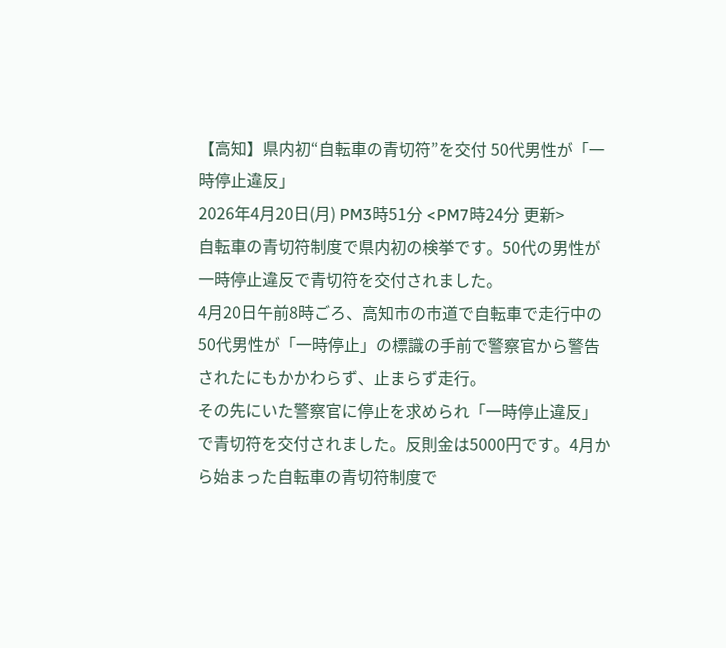【高知】県内初“自転車の青切符”を交付 50代男性が「一時停止違反」
2026年4月20日(月) PM3時51分 <PM7時24分 更新>
自転車の青切符制度で県内初の検挙です。50代の男性が一時停止違反で青切符を交付されました。
4月20日午前8時ごろ、高知市の市道で自転車で走行中の50代男性が「一時停止」の標識の手前で警察官から警告されたにもかかわらず、止まらず走行。
その先にいた警察官に停止を求められ「一時停止違反」で青切符を交付されました。反則金は5000円です。4月から始まった自転車の青切符制度で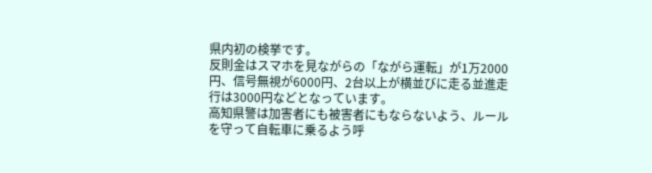県内初の検挙です。
反則金はスマホを見ながらの「ながら運転」が1万2000円、信号無視が6000円、2台以上が横並びに走る並進走行は3000円などとなっています。
高知県警は加害者にも被害者にもならないよう、ルールを守って自転車に乗るよう呼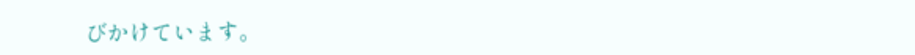びかけています。